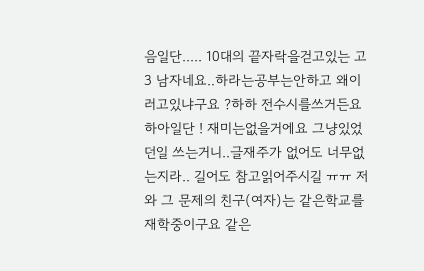음일단..... 10대의 끝자락을걷고있는 고3 남자네요..하라는공부는안하고 왜이러고있냐구요 ?하하 전수시를쓰거든요 하아일단 ! 재미는없을거에요 그냥있었던일 쓰는거니..글재주가 없어도 너무없는지라.. 길어도 참고읽어주시길 ㅠㅠ 저와 그 문제의 친구(여자)는 같은학교를 재학중이구요 같은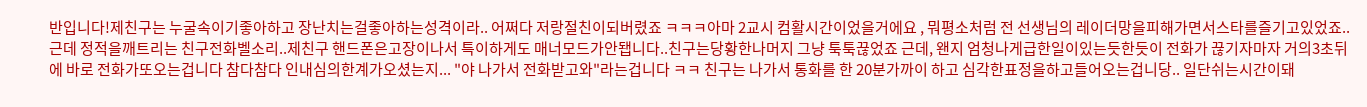반입니다!제친구는 누굴속이기좋아하고 장난치는걸좋아하는성격이라.. 어쩌다 저랑절친이되버렸죠 ㅋㅋㅋ아마 2교시 컴활시간이었을거에요 , 뭐평소처럼 전 선생님의 레이더망을피해가면서스타를즐기고있었죠.. 근데 정적을깨트리는 친구전화벨소리..제친구 핸드폰은고장이나서 특이하게도 매너모드가안됍니다..친구는당황한나머지 그냥 툭툭끊었죠 근데, 왠지 엄청나게급한일이있는듯한듯이 전화가 끊기자마자 거의3초뒤에 바로 전화가또오는겁니다 참다참다 인내심의한계가오셨는지... "야 나가서 전화받고와"라는겁니다 ㅋㅋ 친구는 나가서 통화를 한 20분가까이 하고 심각한표정을하고들어오는겁니당.. 일단쉬는시간이돼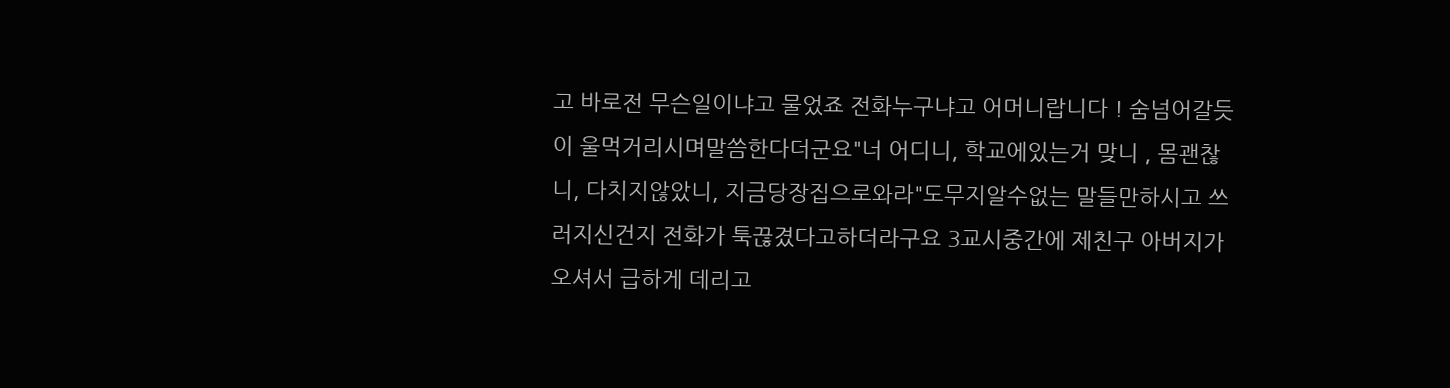고 바로전 무슨일이냐고 물었죠 전화누구냐고 어머니랍니다 ! 숨넘어갈듯이 울먹거리시며말씀한다더군요"너 어디니, 학교에있는거 맞니 , 몸괜찮니, 다치지않았니, 지금당장집으로와라"도무지알수없는 말들만하시고 쓰러지신건지 전화가 툭끊겼다고하더라구요 3교시중간에 제친구 아버지가오셔서 급하게 데리고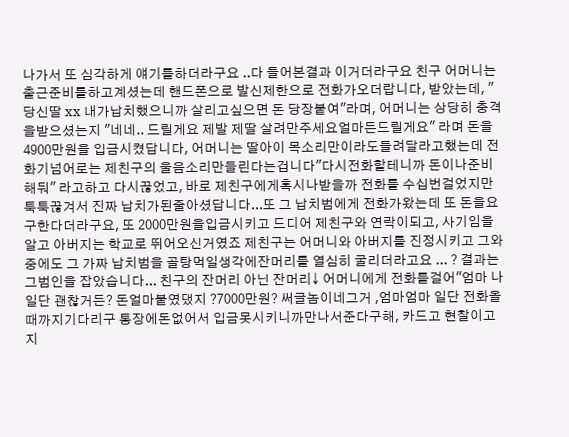나가서 또 심각하게 얘기를하더라구요 ..다 들어본결과 이거더라구요 친구 어머니는 출근준비를하고계셨는데 핸드폰으로 발신제한으로 전화가오더랍니다, 받았는데, "당신딸 xx 내가납치했으니까 살리고싶으면 돈 당장붙여"라며, 어머니는 상당히 충격을받으셨는지 "네네.. 드릴게요 제발 제딸 살려만주세요얼마든드릴게요" 라며 돈을 4900만원을 입금시켰답니다, 어머니는 딸아이 목소리만이라도들려달라고했는데 전화기넘어로는 제친구의 울음소리만들린다는겁니다"다시전화할테니까 돈이나준비해둬" 라고하고 다시끊었고, 바로 제친구에게혹시나받을까 전화를 수십번걸었지만 툭툭끊겨서 진짜 납치가된줄아셨답니다...또 그 납치범에게 전화가왔는데 또 돈을요구한다더라구요, 또 2000만원을입금시키고 드디어 제친구와 연락이되고, 사기임을알고 아버지는 학교로 뛰어오신거였죠 제친구는 어머니와 아버지를 진정시키고 그와중에도 그 가짜 납치범을 골탕먹일생각에잔머리를 열심히 굴리더라고요 ... ? 결과는 그범인을 잡았습니다... 친구의 잔머리 아닌 잔머리↓ 어머니에게 전화를걸어"엄마 나일단 괜찮거든? 돈얼마붙였댔지 ?7000만원? 써글놈이네그거 ,엄마엄마 일단 전화올때까지기다리구 통장에돈없어서 입금못시키니까만나서준다구해, 카드고 현찰이고지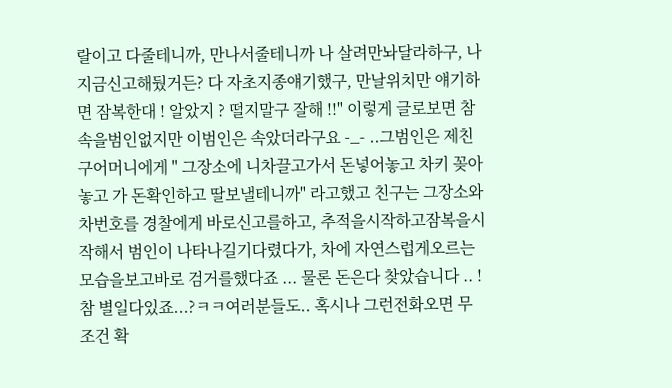랄이고 다줄테니까, 만나서줄테니까 나 살려만놔달라하구, 나 지금신고해뒀거든? 다 자초지종얘기했구, 만날위치만 얘기하면 잠복한대 ! 알았지 ? 떨지말구 잘해 !!" 이렇게 글로보면 참 속을범인없지만 이범인은 속았더라구요 -_- ..그범인은 제친구어머니에게 " 그장소에 니차끌고가서 돈넣어놓고 차키 꽂아놓고 가 돈확인하고 딸보낼테니까" 라고했고 친구는 그장소와 차번호를 경찰에게 바로신고를하고, 추적을시작하고잠복을시작해서 범인이 나타나길기다렸다가, 차에 자연스럽게오르는모습을보고바로 검거를했다죠 ... 물론 돈은다 찾았습니다 .. !참 별일다있죠...?ㅋㅋ여러분들도.. 혹시나 그런전화오면 무조건 확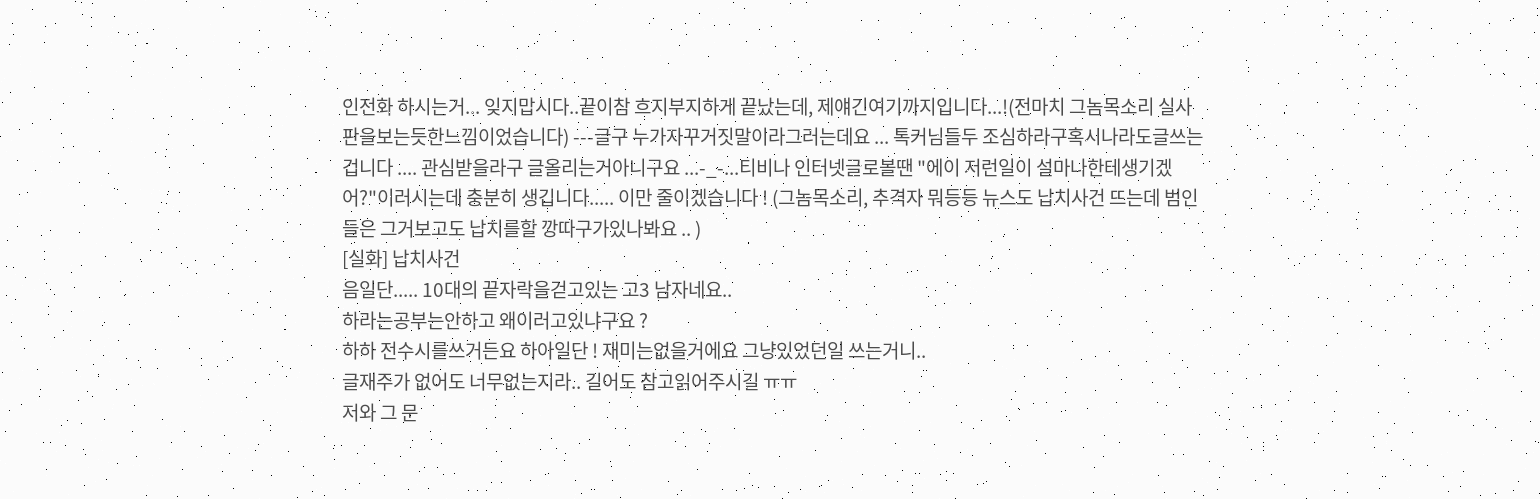인전화 하시는거... 잊지맙시다..끝이참 흐지부지하게 끝났는데, 제얘긴여기까지입니다...!(전마치 그놈목소리 실사판을보는듯한느낌이었습니다) ---글구 누가자꾸거짓말이라그러는데요 ... 톡커님들두 조심하라구혹시나라도글쓰는겁니다 .... 관심받을라구 글올리는거아니구요 ...-_-...티비나 인터넷글로볼땐 "에이 저런일이 설마나한테생기겠어?"이러시는데 충분히 생깁니다..... 이만 줄이겠습니다 ! (그놈목소리, 추격자 뭐등등 뉴스도 납치사건 뜨는데 범인들은 그거보고도 납치를할 깡따구가있나봐요 .. )
[실화] 납치사건
음일단..... 10대의 끝자락을걷고있는 고3 남자네요..
하라는공부는안하고 왜이러고있냐구요 ?
하하 전수시를쓰거든요 하아일단 ! 재미는없을거에요 그냥있었던일 쓰는거니..
글재주가 없어도 너무없는지라.. 길어도 참고읽어주시길 ㅠㅠ
저와 그 문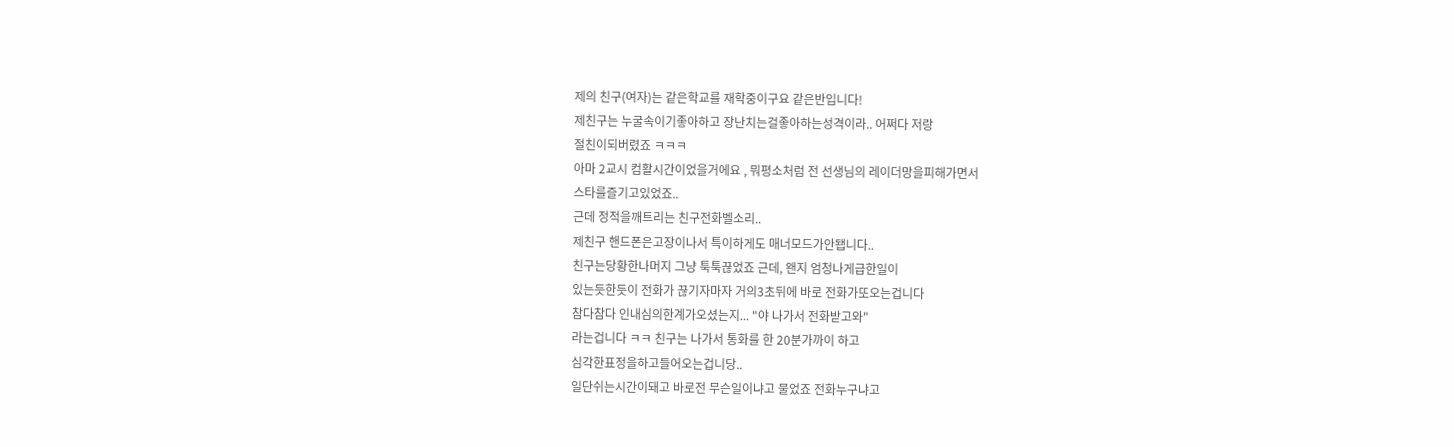제의 친구(여자)는 같은학교를 재학중이구요 같은반입니다!
제친구는 누굴속이기좋아하고 장난치는걸좋아하는성격이라.. 어쩌다 저랑
절친이되버렸죠 ㅋㅋㅋ
아마 2교시 컴활시간이었을거에요 , 뭐평소처럼 전 선생님의 레이더망을피해가면서
스타를즐기고있었죠..
근데 정적을깨트리는 친구전화벨소리..
제친구 핸드폰은고장이나서 특이하게도 매너모드가안됍니다..
친구는당황한나머지 그냥 툭툭끊었죠 근데, 왠지 엄청나게급한일이
있는듯한듯이 전화가 끊기자마자 거의3초뒤에 바로 전화가또오는겁니다
참다참다 인내심의한계가오셨는지... "야 나가서 전화받고와"
라는겁니다 ㅋㅋ 친구는 나가서 통화를 한 20분가까이 하고
심각한표정을하고들어오는겁니당..
일단쉬는시간이돼고 바로전 무슨일이냐고 물었죠 전화누구냐고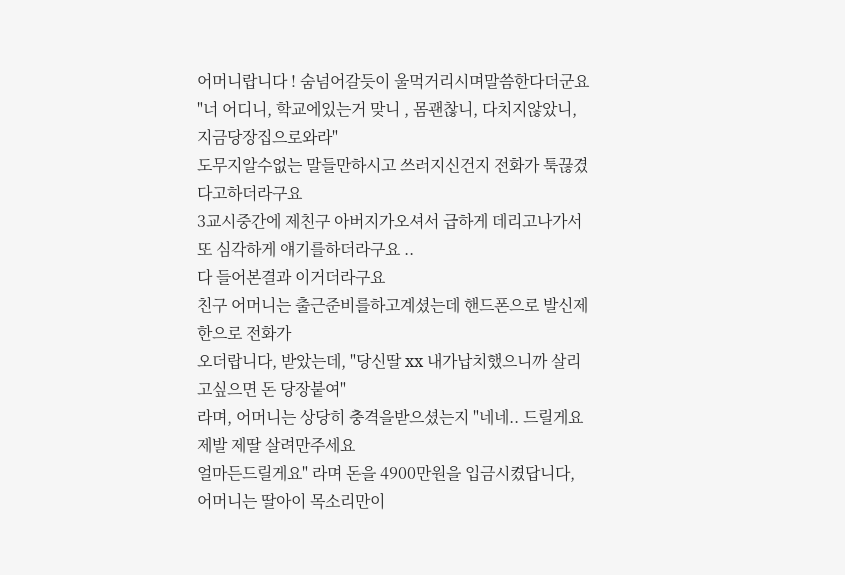어머니랍니다 ! 숨넘어갈듯이 울먹거리시며말씀한다더군요
"너 어디니, 학교에있는거 맞니 , 몸괜찮니, 다치지않았니, 지금당장집으로와라"
도무지알수없는 말들만하시고 쓰러지신건지 전화가 툭끊겼다고하더라구요
3교시중간에 제친구 아버지가오셔서 급하게 데리고나가서
또 심각하게 얘기를하더라구요 ..
다 들어본결과 이거더라구요
친구 어머니는 출근준비를하고계셨는데 핸드폰으로 발신제한으로 전화가
오더랍니다, 받았는데, "당신딸 xx 내가납치했으니까 살리고싶으면 돈 당장붙여"
라며, 어머니는 상당히 충격을받으셨는지 "네네.. 드릴게요 제발 제딸 살려만주세요
얼마든드릴게요" 라며 돈을 4900만원을 입금시켰답니다, 어머니는 딸아이 목소리만이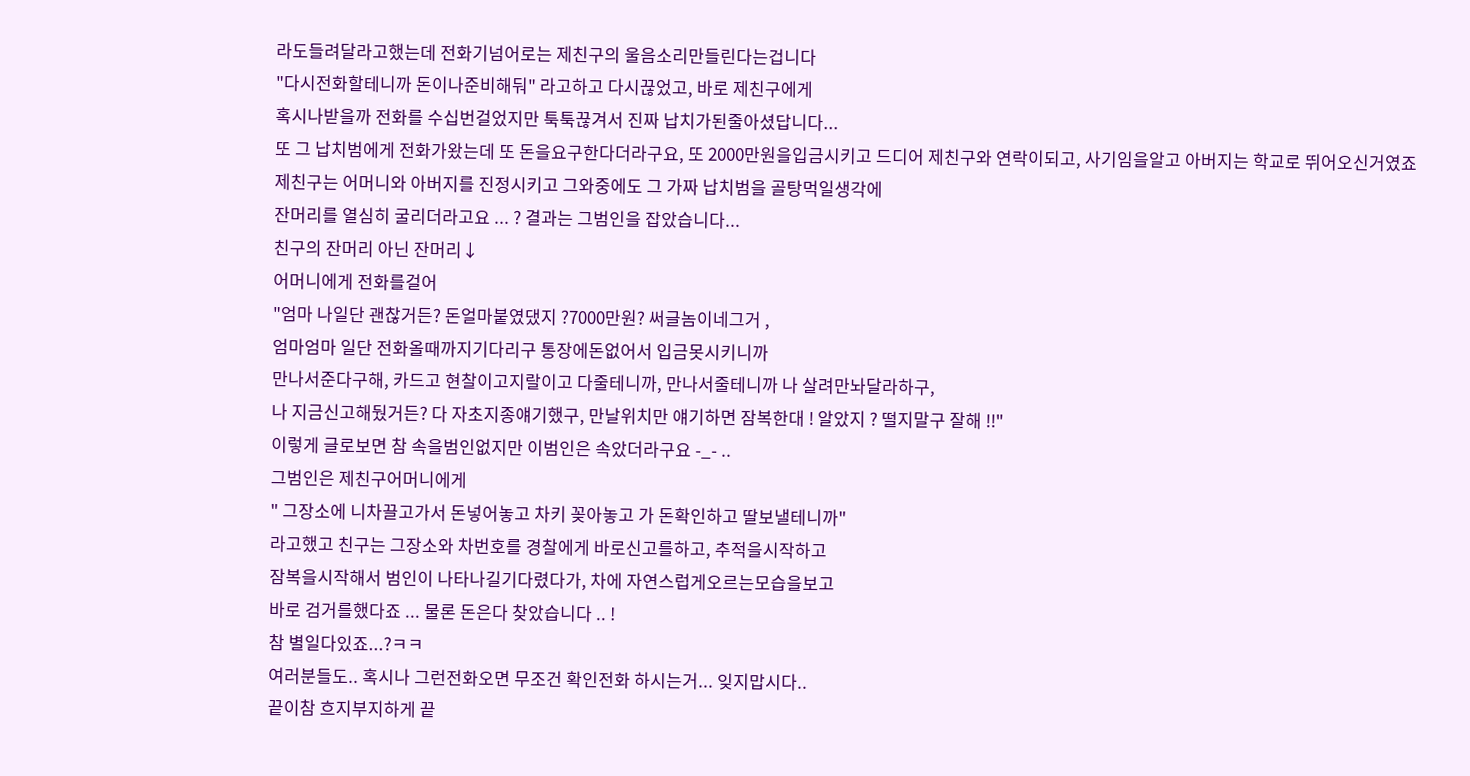라도들려달라고했는데 전화기넘어로는 제친구의 울음소리만들린다는겁니다
"다시전화할테니까 돈이나준비해둬" 라고하고 다시끊었고, 바로 제친구에게
혹시나받을까 전화를 수십번걸었지만 툭툭끊겨서 진짜 납치가된줄아셨답니다...
또 그 납치범에게 전화가왔는데 또 돈을요구한다더라구요, 또 2000만원을입금시키고 드디어 제친구와 연락이되고, 사기임을알고 아버지는 학교로 뛰어오신거였죠
제친구는 어머니와 아버지를 진정시키고 그와중에도 그 가짜 납치범을 골탕먹일생각에
잔머리를 열심히 굴리더라고요 ... ? 결과는 그범인을 잡았습니다...
친구의 잔머리 아닌 잔머리↓
어머니에게 전화를걸어
"엄마 나일단 괜찮거든? 돈얼마붙였댔지 ?7000만원? 써글놈이네그거 ,
엄마엄마 일단 전화올때까지기다리구 통장에돈없어서 입금못시키니까
만나서준다구해, 카드고 현찰이고지랄이고 다줄테니까, 만나서줄테니까 나 살려만놔달라하구,
나 지금신고해뒀거든? 다 자초지종얘기했구, 만날위치만 얘기하면 잠복한대 ! 알았지 ? 떨지말구 잘해 !!"
이렇게 글로보면 참 속을범인없지만 이범인은 속았더라구요 -_- ..
그범인은 제친구어머니에게
" 그장소에 니차끌고가서 돈넣어놓고 차키 꽂아놓고 가 돈확인하고 딸보낼테니까"
라고했고 친구는 그장소와 차번호를 경찰에게 바로신고를하고, 추적을시작하고
잠복을시작해서 범인이 나타나길기다렸다가, 차에 자연스럽게오르는모습을보고
바로 검거를했다죠 ... 물론 돈은다 찾았습니다 .. !
참 별일다있죠...?ㅋㅋ
여러분들도.. 혹시나 그런전화오면 무조건 확인전화 하시는거... 잊지맙시다..
끝이참 흐지부지하게 끝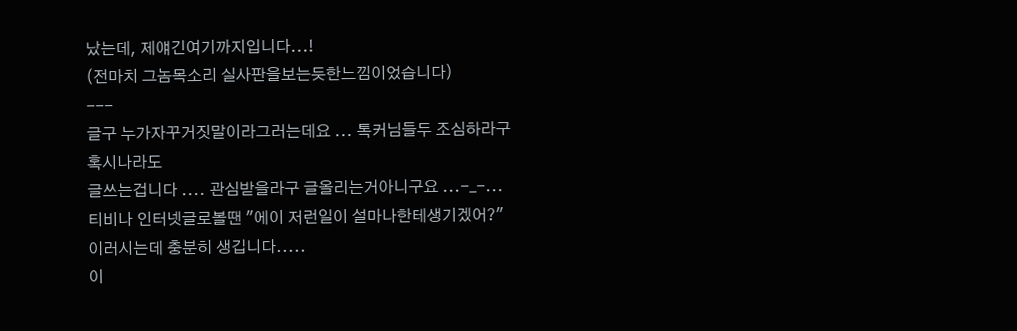났는데, 제얘긴여기까지입니다...!
(전마치 그놈목소리 실사판을보는듯한느낌이었습니다)
---
글구 누가자꾸거짓말이라그러는데요 ... 톡커님들두 조심하라구혹시나라도
글쓰는겁니다 .... 관심받을라구 글올리는거아니구요 ...-_-...
티비나 인터넷글로볼땐 "에이 저런일이 설마나한테생기겠어?"
이러시는데 충분히 생깁니다.....
이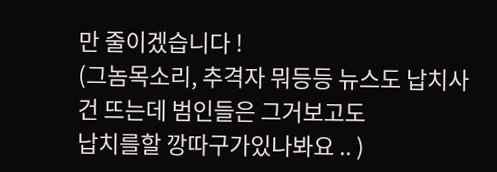만 줄이겠습니다 !
(그놈목소리, 추격자 뭐등등 뉴스도 납치사건 뜨는데 범인들은 그거보고도
납치를할 깡따구가있나봐요 .. )